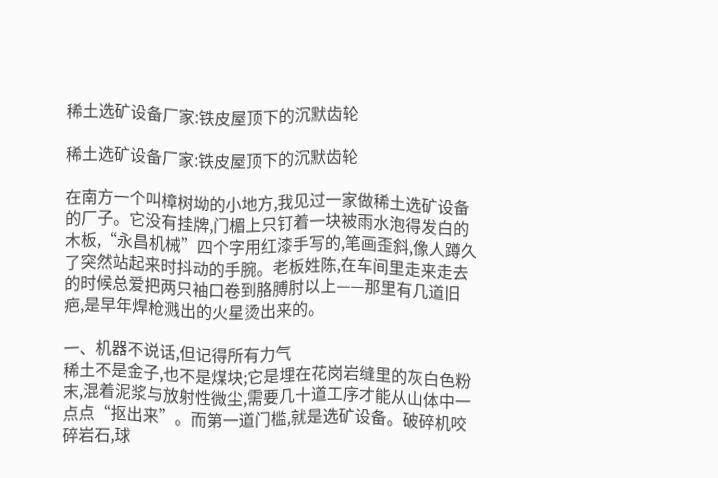稀土选矿设备厂家:铁皮屋顶下的沉默齿轮

稀土选矿设备厂家:铁皮屋顶下的沉默齿轮

在南方一个叫樟树坳的小地方,我见过一家做稀土选矿设备的厂子。它没有挂牌,门楣上只钉着一块被雨水泡得发白的木板,“永昌机械”四个字用红漆手写的,笔画歪斜,像人蹲久了突然站起来时抖动的手腕。老板姓陈,在车间里走来走去的时候总爱把两只袖口卷到胳膊肘以上——那里有几道旧疤,是早年焊枪溅出的火星烫出来的。

一、机器不说话,但记得所有力气
稀土不是金子,也不是煤块;它是埋在花岗岩缝里的灰白色粉末,混着泥浆与放射性微尘,需要几十道工序才能从山体中一点点“抠出来”。而第一道门槛,就是选矿设备。破碎机咬碎岩石,球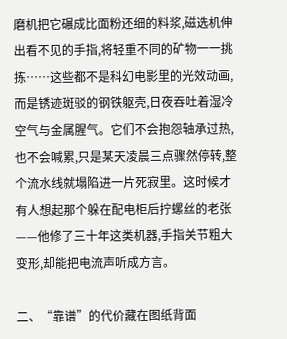磨机把它碾成比面粉还细的料浆,磁选机伸出看不见的手指,将轻重不同的矿物一一挑拣……这些都不是科幻电影里的光效动画,而是锈迹斑驳的钢铁躯壳,日夜吞吐着湿冷空气与金属腥气。它们不会抱怨轴承过热,也不会喊累,只是某天凌晨三点骤然停转,整个流水线就塌陷进一片死寂里。这时候才有人想起那个躲在配电柜后拧螺丝的老张——他修了三十年这类机器,手指关节粗大变形,却能把电流声听成方言。

二、“靠谱”的代价藏在图纸背面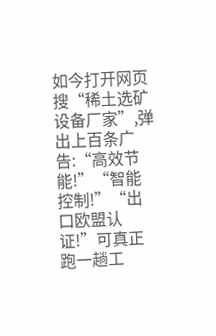如今打开网页搜“稀土选矿设备厂家”,弹出上百条广告:“高效节能!”“智能控制!”“出口欧盟认证!”可真正跑一趟工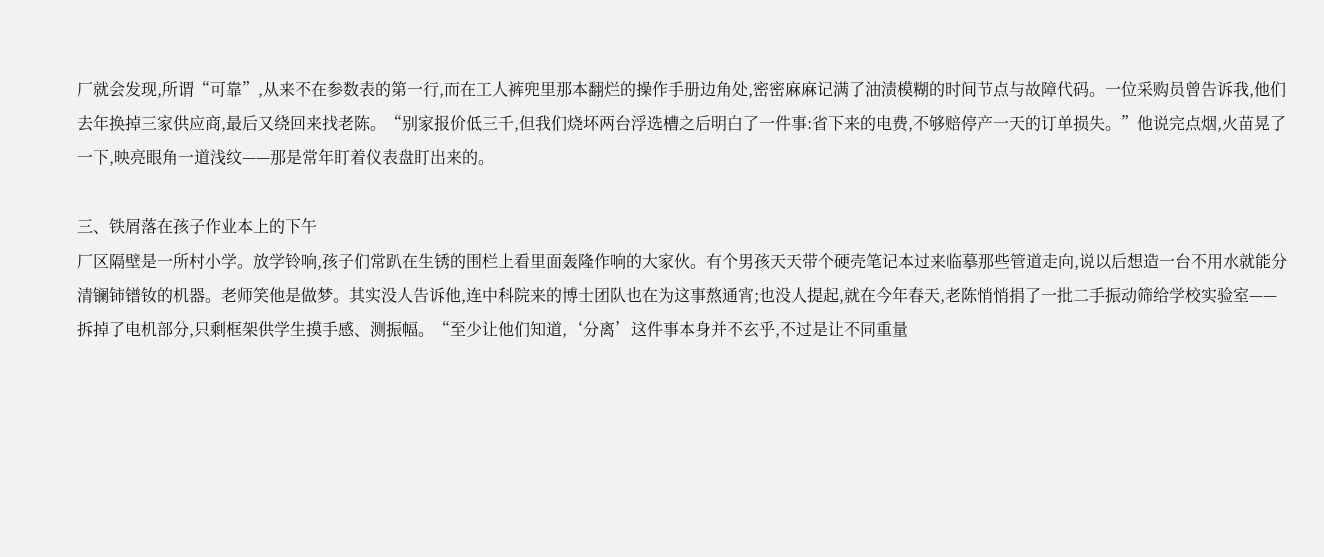厂就会发现,所谓“可靠”,从来不在参数表的第一行,而在工人裤兜里那本翻烂的操作手册边角处,密密麻麻记满了油渍模糊的时间节点与故障代码。一位采购员曾告诉我,他们去年换掉三家供应商,最后又绕回来找老陈。“别家报价低三千,但我们烧坏两台浮选槽之后明白了一件事:省下来的电费,不够赔停产一天的订单损失。”他说完点烟,火苗晃了一下,映亮眼角一道浅纹——那是常年盯着仪表盘盯出来的。

三、铁屑落在孩子作业本上的下午
厂区隔壁是一所村小学。放学铃响,孩子们常趴在生锈的围栏上看里面轰隆作响的大家伙。有个男孩天天带个硬壳笔记本过来临摹那些管道走向,说以后想造一台不用水就能分清镧铈镨钕的机器。老师笑他是做梦。其实没人告诉他,连中科院来的博士团队也在为这事熬通宵;也没人提起,就在今年春天,老陈悄悄捐了一批二手振动筛给学校实验室——拆掉了电机部分,只剩框架供学生摸手感、测振幅。“至少让他们知道,‘分离’这件事本身并不玄乎,不过是让不同重量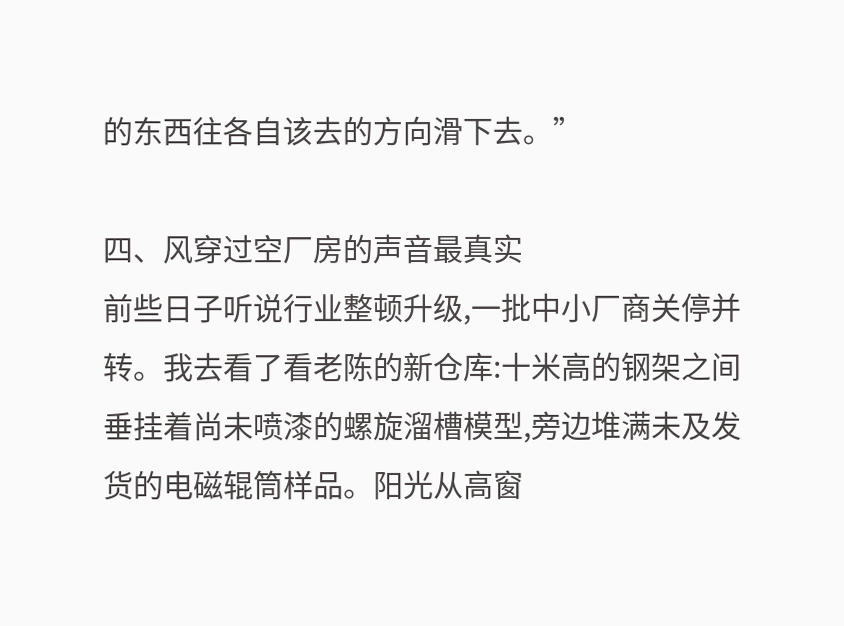的东西往各自该去的方向滑下去。”

四、风穿过空厂房的声音最真实
前些日子听说行业整顿升级,一批中小厂商关停并转。我去看了看老陈的新仓库:十米高的钢架之间垂挂着尚未喷漆的螺旋溜槽模型,旁边堆满未及发货的电磁辊筒样品。阳光从高窗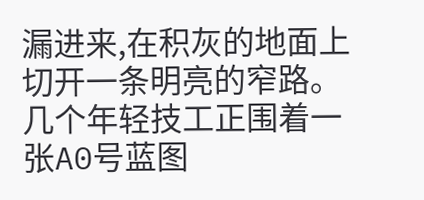漏进来,在积灰的地面上切开一条明亮的窄路。几个年轻技工正围着一张A0号蓝图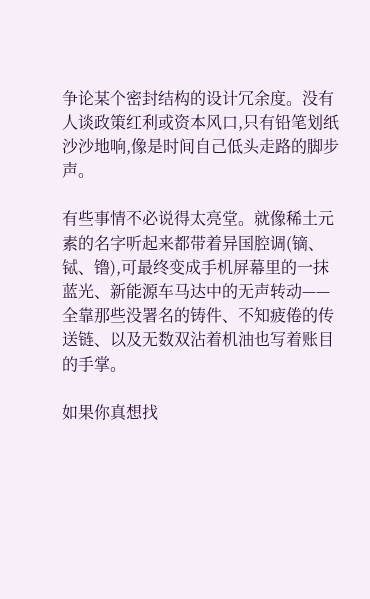争论某个密封结构的设计冗余度。没有人谈政策红利或资本风口,只有铅笔划纸沙沙地响,像是时间自己低头走路的脚步声。

有些事情不必说得太亮堂。就像稀土元素的名字听起来都带着异国腔调(镝、铽、镥),可最终变成手机屏幕里的一抹蓝光、新能源车马达中的无声转动——全靠那些没署名的铸件、不知疲倦的传送链、以及无数双沾着机油也写着账目的手掌。

如果你真想找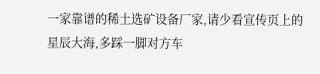一家靠谱的稀土选矿设备厂家,请少看宣传页上的星辰大海,多踩一脚对方车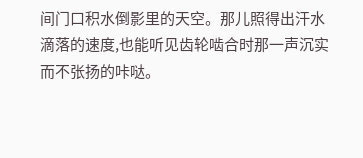间门口积水倒影里的天空。那儿照得出汗水滴落的速度,也能听见齿轮啮合时那一声沉实而不张扬的咔哒。